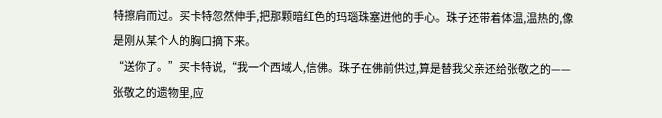特擦肩而过。买卡特忽然伸手,把那颗暗红色的玛瑙珠塞进他的手心。珠子还带着体温,温热的,像是刚从某个人的胸口摘下来。
“送你了。”买卡特说,“我一个西域人,信佛。珠子在佛前供过,算是替我父亲还给张敬之的——张敬之的遗物里,应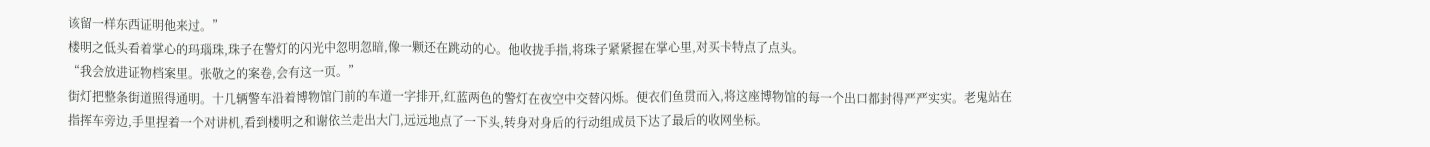该留一样东西证明他来过。”
楼明之低头看着掌心的玛瑙珠,珠子在警灯的闪光中忽明忽暗,像一颗还在跳动的心。他收拢手指,将珠子紧紧握在掌心里,对买卡特点了点头。
“我会放进证物档案里。张敬之的案卷,会有这一页。”
街灯把整条街道照得通明。十几辆警车沿着博物馆门前的车道一字排开,红蓝两色的警灯在夜空中交替闪烁。便衣们鱼贯而入,将这座博物馆的每一个出口都封得严严实实。老鬼站在指挥车旁边,手里捏着一个对讲机,看到楼明之和谢依兰走出大门,远远地点了一下头,转身对身后的行动组成员下达了最后的收网坐标。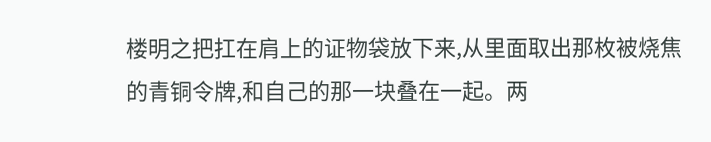楼明之把扛在肩上的证物袋放下来,从里面取出那枚被烧焦的青铜令牌,和自己的那一块叠在一起。两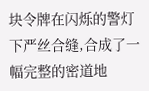块令牌在闪烁的警灯下严丝合缝,合成了一幅完整的密道地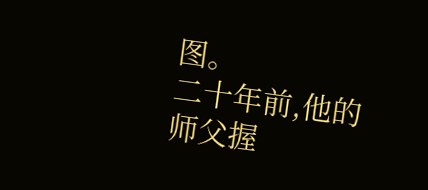图。
二十年前,他的师父握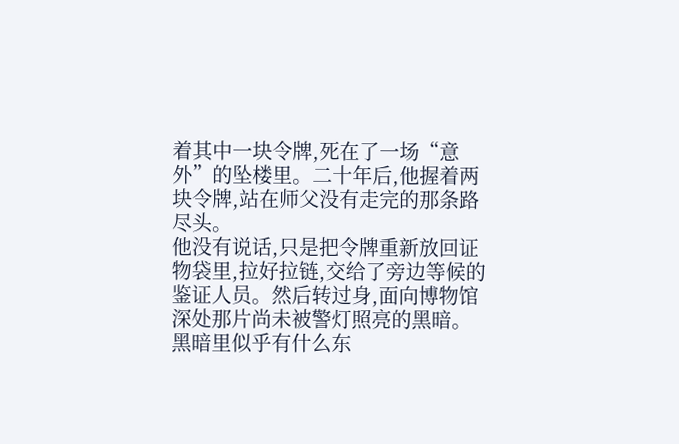着其中一块令牌,死在了一场“意外”的坠楼里。二十年后,他握着两块令牌,站在师父没有走完的那条路尽头。
他没有说话,只是把令牌重新放回证物袋里,拉好拉链,交给了旁边等候的鉴证人员。然后转过身,面向博物馆深处那片尚未被警灯照亮的黑暗。
黑暗里似乎有什么东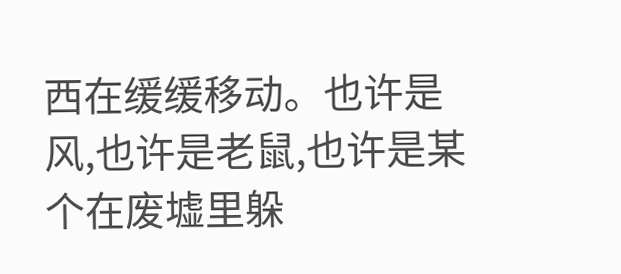西在缓缓移动。也许是风,也许是老鼠,也许是某个在废墟里躲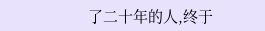了二十年的人,终于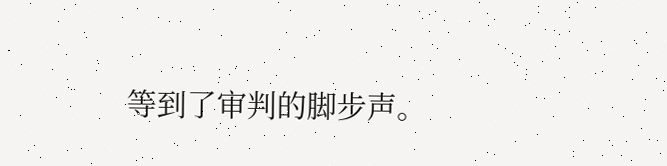等到了审判的脚步声。